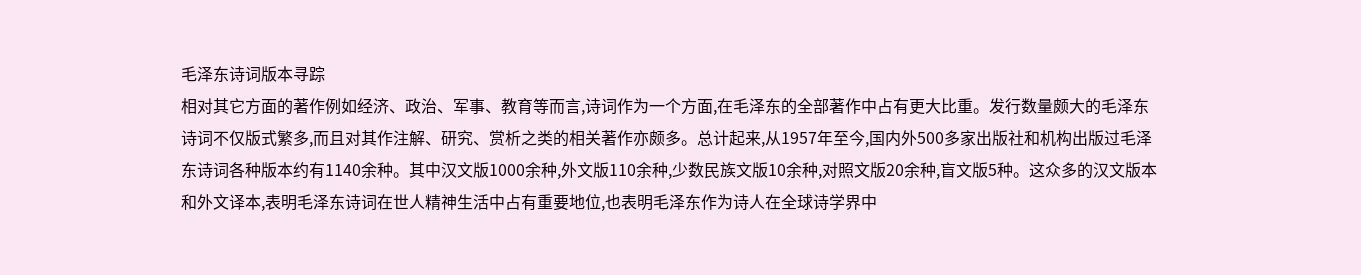毛泽东诗词版本寻踪
相对其它方面的著作例如经济、政治、军事、教育等而言,诗词作为一个方面,在毛泽东的全部著作中占有更大比重。发行数量颇大的毛泽东诗词不仅版式繁多,而且对其作注解、研究、赏析之类的相关著作亦颇多。总计起来,从1957年至今,国内外500多家出版社和机构出版过毛泽东诗词各种版本约有1140余种。其中汉文版1000余种,外文版110余种,少数民族文版10余种,对照文版20余种,盲文版5种。这众多的汉文版本和外文译本,表明毛泽东诗词在世人精神生活中占有重要地位,也表明毛泽东作为诗人在全球诗学界中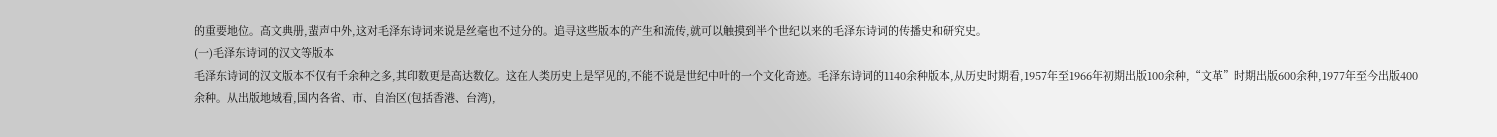的重要地位。高文典册,蜚声中外,这对毛泽东诗词来说是丝毫也不过分的。追寻这些版本的产生和流传,就可以触摸到半个世纪以来的毛泽东诗词的传播史和研究史。
(一)毛泽东诗词的汉文等版本
毛泽东诗词的汉文版本不仅有千余种之多,其印数更是高达数亿。这在人类历史上是罕见的,不能不说是世纪中叶的一个文化奇迹。毛泽东诗词的1140余种版本,从历史时期看,1957年至1966年初期出版100余种,“文革”时期出版600余种,1977年至今出版400余种。从出版地域看,国内各省、市、自治区(包括香港、台湾),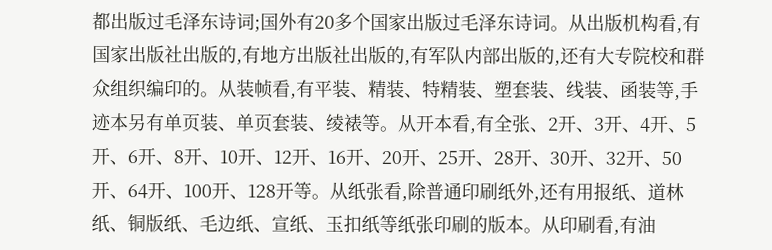都出版过毛泽东诗词;国外有20多个国家出版过毛泽东诗词。从出版机构看,有国家出版社出版的,有地方出版社出版的,有军队内部出版的,还有大专院校和群众组织编印的。从装帧看,有平装、精装、特精装、塑套装、线装、函装等,手迹本另有单页装、单页套装、绫裱等。从开本看,有全张、2开、3开、4开、5开、6开、8开、10开、12开、16开、20开、25开、28开、30开、32开、50开、64开、100开、128开等。从纸张看,除普通印刷纸外,还有用报纸、道林纸、铜版纸、毛边纸、宣纸、玉扣纸等纸张印刷的版本。从印刷看,有油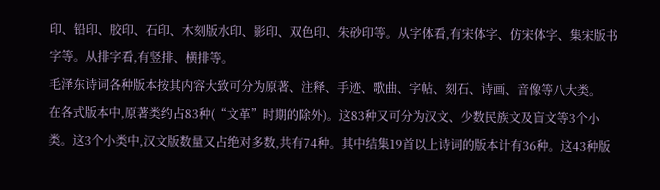印、铅印、胶印、石印、木刻版水印、影印、双色印、朱砂印等。从字体看,有宋体字、仿宋体字、集宋版书字等。从排字看,有竖排、横排等。
毛泽东诗词各种版本按其内容大致可分为原著、注释、手迹、歌曲、字帖、刻石、诗画、音像等八大类。
在各式版本中,原著类约占83种(“文革”时期的除外)。这83种又可分为汉文、少数民族文及盲文等3个小类。这3个小类中,汉文版数量又占绝对多数,共有74种。其中结集19首以上诗词的版本计有36种。这43种版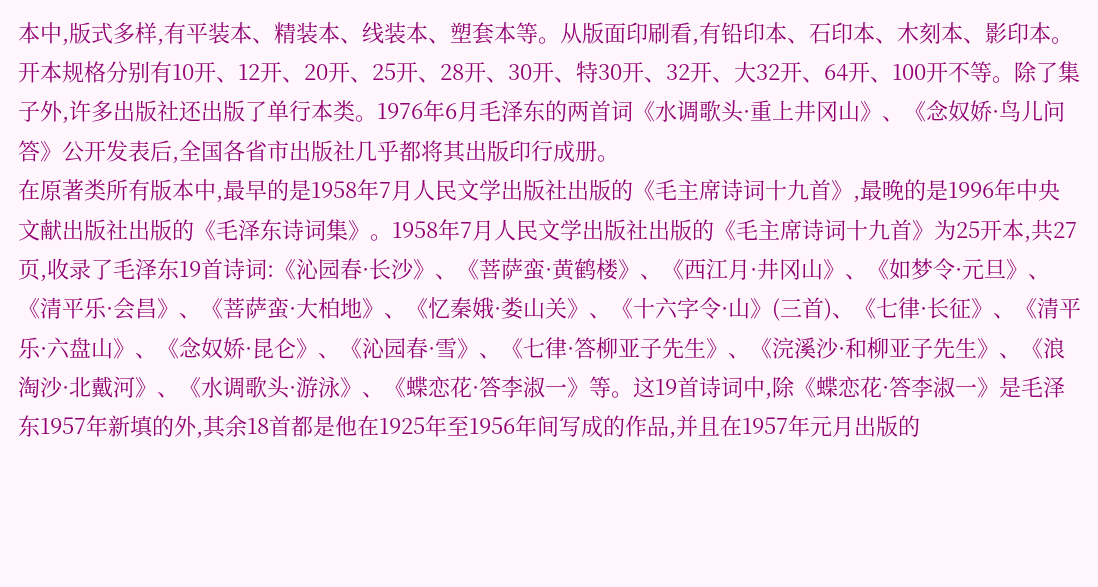本中,版式多样,有平装本、精装本、线装本、塑套本等。从版面印刷看,有铅印本、石印本、木刻本、影印本。开本规格分别有10开、12开、20开、25开、28开、30开、特30开、32开、大32开、64开、100开不等。除了集子外,许多出版社还出版了单行本类。1976年6月毛泽东的两首词《水调歌头·重上井冈山》、《念奴娇·鸟儿问答》公开发表后,全国各省市出版社几乎都将其出版印行成册。
在原著类所有版本中,最早的是1958年7月人民文学出版社出版的《毛主席诗词十九首》,最晚的是1996年中央文献出版社出版的《毛泽东诗词集》。1958年7月人民文学出版社出版的《毛主席诗词十九首》为25开本,共27页,收录了毛泽东19首诗词:《沁园春·长沙》、《菩萨蛮·黄鹤楼》、《西江月·井冈山》、《如梦令·元旦》、《清平乐·会昌》、《菩萨蛮·大柏地》、《忆秦娥·娄山关》、《十六字令·山》(三首)、《七律·长征》、《清平乐·六盘山》、《念奴娇·昆仑》、《沁园春·雪》、《七律·答柳亚子先生》、《浣溪沙·和柳亚子先生》、《浪淘沙·北戴河》、《水调歌头·游泳》、《蝶恋花·答李淑一》等。这19首诗词中,除《蝶恋花·答李淑一》是毛泽东1957年新填的外,其余18首都是他在1925年至1956年间写成的作品,并且在1957年元月出版的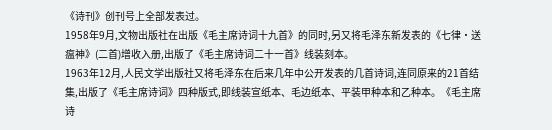《诗刊》创刊号上全部发表过。
1958年9月,文物出版社在出版《毛主席诗词十九首》的同时,另又将毛泽东新发表的《七律·送瘟神》(二首)增收入册,出版了《毛主席诗词二十一首》线装刻本。
1963年12月,人民文学出版社又将毛泽东在后来几年中公开发表的几首诗词,连同原来的21首结集,出版了《毛主席诗词》四种版式,即线装宣纸本、毛边纸本、平装甲种本和乙种本。《毛主席诗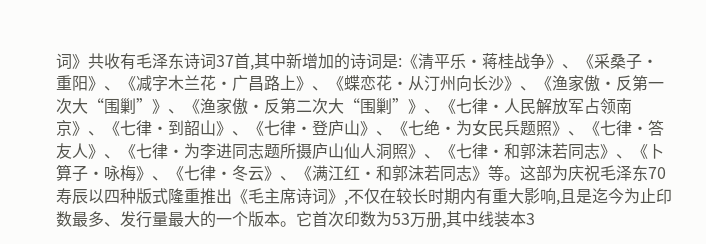词》共收有毛泽东诗词37首,其中新增加的诗词是:《清平乐·蒋桂战争》、《采桑子·重阳》、《减字木兰花·广昌路上》、《蝶恋花·从汀州向长沙》、《渔家傲·反第一次大“围剿”》、《渔家傲·反第二次大“围剿”》、《七律·人民解放军占领南京》、《七律·到韶山》、《七律·登庐山》、《七绝·为女民兵题照》、《七律·答友人》、《七律·为李进同志题所摄庐山仙人洞照》、《七律·和郭沫若同志》、《卜算子·咏梅》、《七律·冬云》、《满江红·和郭沫若同志》等。这部为庆祝毛泽东70寿辰以四种版式隆重推出《毛主席诗词》,不仅在较长时期内有重大影响,且是迄今为止印数最多、发行量最大的一个版本。它首次印数为53万册,其中线装本3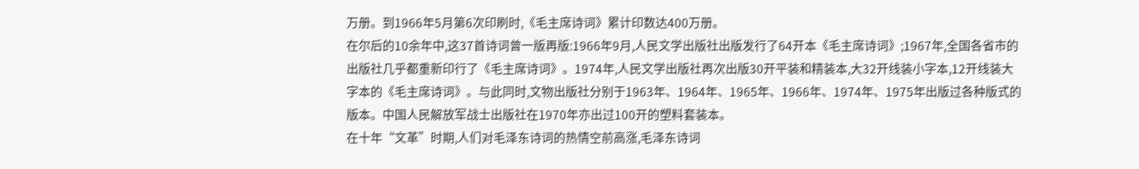万册。到1966年5月第6次印刷时,《毛主席诗词》累计印数达400万册。
在尔后的10余年中,这37首诗词曾一版再版:1966年9月,人民文学出版社出版发行了64开本《毛主席诗词》;1967年,全国各省市的出版社几乎都重新印行了《毛主席诗词》。1974年,人民文学出版社再次出版30开平装和精装本,大32开线装小字本,12开线装大字本的《毛主席诗词》。与此同时,文物出版社分别于1963年、1964年、1965年、1966年、1974年、1975年出版过各种版式的版本。中国人民解放军战士出版社在1970年亦出过100开的塑料套装本。
在十年“文革”时期,人们对毛泽东诗词的热情空前高涨,毛泽东诗词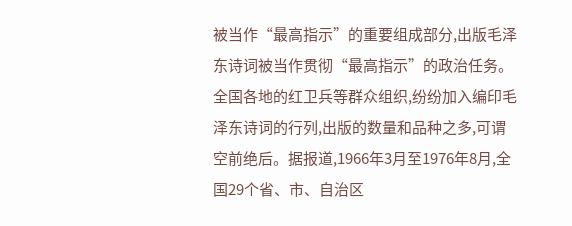被当作“最高指示”的重要组成部分,出版毛泽东诗词被当作贯彻“最高指示”的政治任务。全国各地的红卫兵等群众组织,纷纷加入编印毛泽东诗词的行列,出版的数量和品种之多,可谓空前绝后。据报道,1966年3月至1976年8月,全国29个省、市、自治区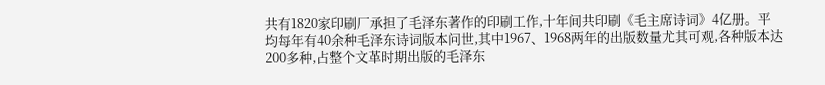共有1820家印刷厂承担了毛泽东著作的印刷工作,十年间共印刷《毛主席诗词》4亿册。平均每年有40余种毛泽东诗词版本问世,其中1967、1968两年的出版数量尤其可观,各种版本达200多种,占整个文革时期出版的毛泽东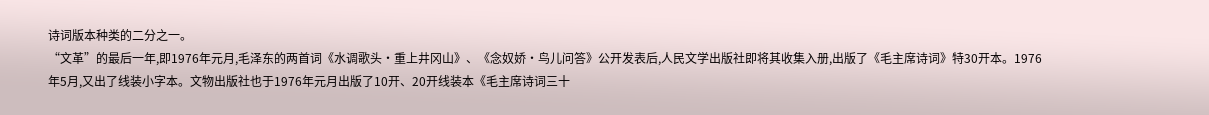诗词版本种类的二分之一。
“文革”的最后一年,即1976年元月,毛泽东的两首词《水调歌头·重上井冈山》、《念奴娇·鸟儿问答》公开发表后,人民文学出版社即将其收集入册,出版了《毛主席诗词》特30开本。1976年5月,又出了线装小字本。文物出版社也于1976年元月出版了10开、20开线装本《毛主席诗词三十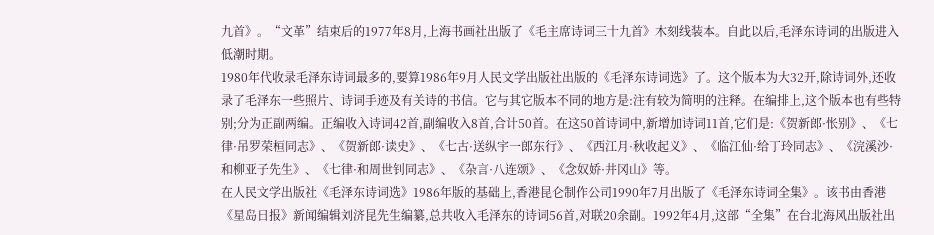九首》。“文革”结束后的1977年8月,上海书画社出版了《毛主席诗词三十九首》木刻线装本。自此以后,毛泽东诗词的出版进入低潮时期。
1980年代收录毛泽东诗词最多的,要算1986年9月人民文学出版社出版的《毛泽东诗词选》了。这个版本为大32开,除诗词外,还收录了毛泽东一些照片、诗词手迹及有关诗的书信。它与其它版本不同的地方是:注有较为简明的注释。在编排上,这个版本也有些特别;分为正副两编。正编收入诗词42首,副编收入8首,合计50首。在这50首诗词中,新增加诗词11首,它们是:《贺新郎·怅别》、《七律·吊罗荣桓同志》、《贺新郎·读史》、《七古·送纵宇一郎东行》、《西江月·秋收起义》、《临江仙·给丁玲同志》、《浣溪沙·和柳亚子先生》、《七律·和周世钊同志》、《杂言·八连颂》、《念奴娇·井冈山》等。
在人民文学出版社《毛泽东诗词选》1986年版的基础上,香港昆仑制作公司1990年7月出版了《毛泽东诗词全集》。该书由香港《星岛日报》新闻编辑刘济昆先生编纂,总共收入毛泽东的诗词56首,对联20余副。1992年4月,这部“全集”在台北海风出版社出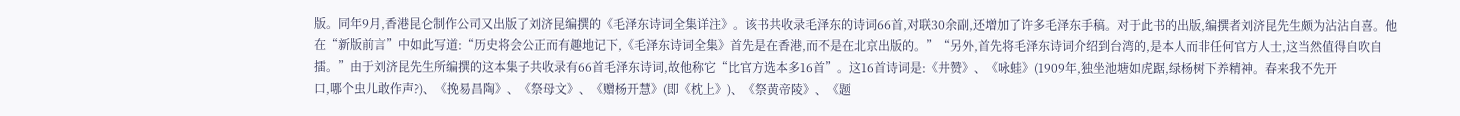版。同年9月,香港昆仑制作公司又出版了刘济昆编撰的《毛泽东诗词全集详注》。该书共收录毛泽东的诗词66首,对联30余副,还增加了许多毛泽东手稿。对于此书的出版,编撰者刘济昆先生颇为沾沾自喜。他在“新版前言”中如此写道:“历史将会公正而有趣地记下,《毛泽东诗词全集》首先是在香港,而不是在北京出版的。”“另外,首先将毛泽东诗词介绍到台湾的,是本人而非任何官方人士,这当然值得自吹自擂。”由于刘济昆先生所编撰的这本集子共收录有66首毛泽东诗词,故他称它“比官方选本多16首”。这16首诗词是:《井赞》、《咏蛙》(1909年,独坐池塘如虎踞,绿杨树下养精神。春来我不先开
口,哪个虫儿敢作声?)、《挽易昌陶》、《祭母文》、《赠杨开慧》(即《枕上》)、《祭黄帝陵》、《题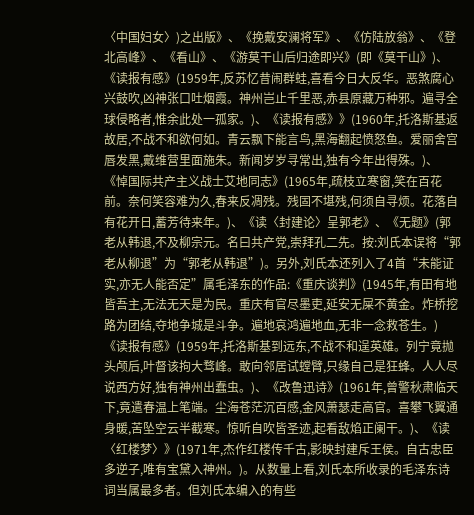〈中国妇女〉)之出版》、《挽戴安澜将军》、《仿陆放翁》、《登北高峰》、《看山》、《游莫干山后归途即兴》(即《莫干山》)、《读报有感》(1959年,反苏忆昔闹群蛙,喜看今日大反华。恶煞腐心兴鼓吹,凶神张口吐烟霞。神州岂止千里恶,赤县原藏万种邪。遍寻全球侵略者,惟余此处一孤家。)、《读报有感》》(1960年,托洛斯基返故居,不战不和欲何如。青云飘下能言鸟,黑海翻起愤怒鱼。爱丽舍宫唇发黑,戴维营里面施朱。新闻岁岁寻常出,独有今年出得殊。)、《悼国际共产主义战士艾地同志》(1965年,疏枝立寒窗,笑在百花前。奈何笑容难为久,春来反凋残。残固不堪残,何须自寻烦。花落自有花开日,蓄芳待来年。)、《读〈封建论〉呈郭老》、《无题》(郭老从韩退,不及柳宗元。名曰共产党,崇拜孔二先。按:刘氏本误将“郭老从柳退”为“郭老从韩退”)。另外,刘氏本还列入了4首“未能证实,亦无人能否定”属毛泽东的作品:《重庆谈判》(1945年,有田有地皆吾主,无法无天是为民。重庆有官尽墨吏,延安无屎不黄金。炸桥挖路为团结,夺地争城是斗争。遍地哀鸿遍地血,无非一念救苍生。)《读报有感》(1959年,托洛斯基到远东,不战不和逞英雄。列宁竟抛头颅后,叶督该拘大骛峰。敢向邻居试螳臂,只缘自己是狂蜂。人人尽说西方好,独有神州出蠢虫。)、《改鲁迅诗》(1961年,曾警秋肃临天下,竟遣春温上笔端。尘海苍茫沉百感,金风萧瑟走高官。喜攀飞翼通身暖,苦坠空云半截寒。惊听自吹皆圣迹,起看敌焰正阑干。)、《读〈红楼梦〉》(1971年,杰作红楼传千古,影映封建斥王侯。自古忠臣多逆子,唯有宝黛入神州。)。从数量上看,刘氏本所收录的毛泽东诗词当属最多者。但刘氏本编入的有些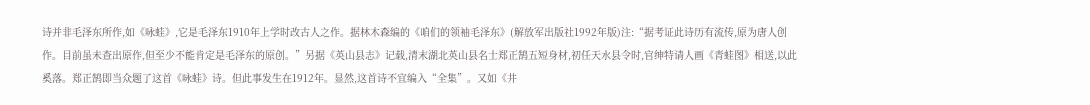诗并非毛泽东所作,如《咏蛙》,它是毛泽东1910年上学时改古人之作。据林木森编的《咱们的领袖毛泽东》(解放军出版社1992年版)注:“据考证此诗历有流传,原为唐人创作。目前虽未查出原作,但至少不能肯定是毛泽东的原创。”另据《英山县志》记载,清末湖北英山县名士郑正鹄五短身材,初任天水县令时,官绅特请人画《青蛙图》相送,以此奚落。郑正鹄即当众题了这首《咏蛙》诗。但此事发生在1912年。显然,这首诗不宜编入“全集”。又如《井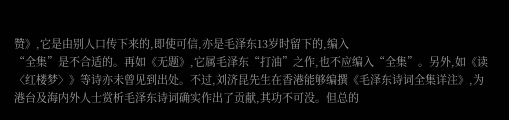赞》,它是由别人口传下来的,即使可信,亦是毛泽东13岁时留下的,编入
“全集”是不合适的。再如《无题》,它属毛泽东“打油”之作,也不应编入“全集”。另外,如《读〈红楼梦〉》等诗亦未曾见到出处。不过,刘济昆先生在香港能够编撰《毛泽东诗词全集详注》,为港台及海内外人士赏析毛泽东诗词确实作出了贡献,其功不可没。但总的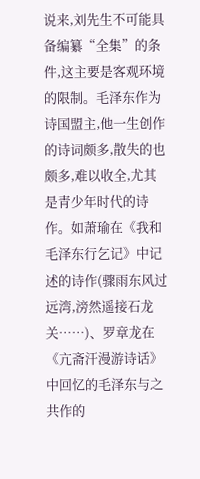说来,刘先生不可能具备编纂“全集”的条件,这主要是客观环境的限制。毛泽东作为诗国盟主,他一生创作的诗词颇多,散失的也颇多,难以收全,尤其是青少年时代的诗作。如萧瑜在《我和毛泽东行乞记》中记述的诗作(骤雨东风过远湾,滂然遥接石龙关……)、罗章龙在《亢斋汗漫游诗话》中回忆的毛泽东与之共作的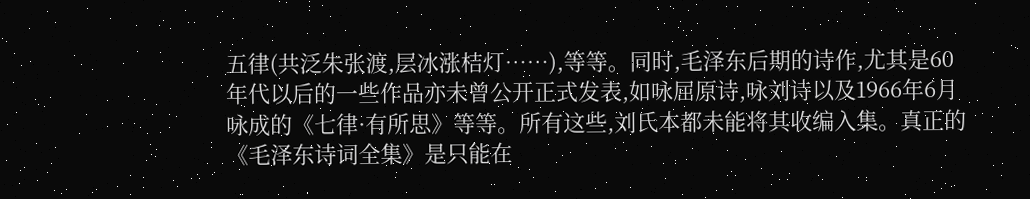五律(共泛朱张渡,层冰涨桔灯……),等等。同时,毛泽东后期的诗作,尤其是60年代以后的一些作品亦未曾公开正式发表,如咏屈原诗,咏刘诗以及1966年6月咏成的《七律·有所思》等等。所有这些,刘氏本都未能将其收编入集。真正的《毛泽东诗词全集》是只能在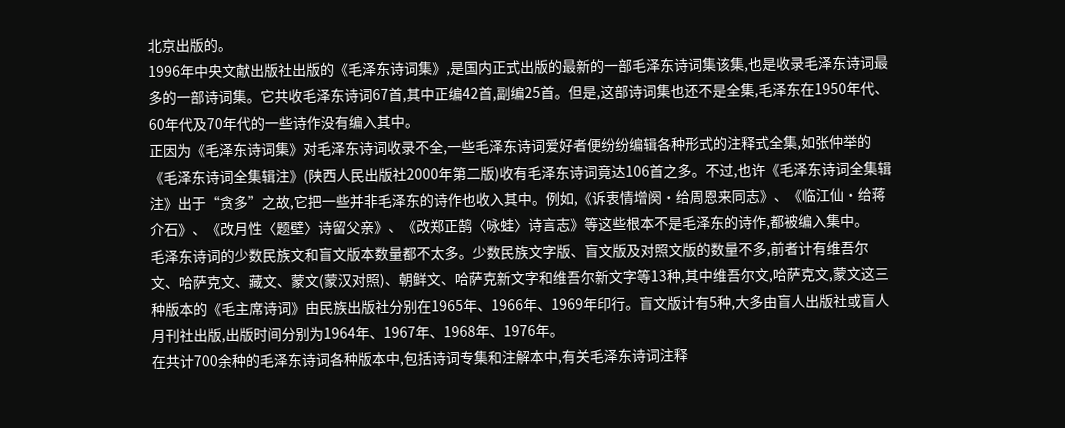北京出版的。
1996年中央文献出版社出版的《毛泽东诗词集》,是国内正式出版的最新的一部毛泽东诗词集该集,也是收录毛泽东诗词最多的一部诗词集。它共收毛泽东诗词67首,其中正编42首,副编25首。但是,这部诗词集也还不是全集,毛泽东在1950年代、60年代及70年代的一些诗作没有编入其中。
正因为《毛泽东诗词集》对毛泽东诗词收录不全,一些毛泽东诗词爱好者便纷纷编辑各种形式的注释式全集,如张仲举的《毛泽东诗词全集辑注》(陕西人民出版社2000年第二版)收有毛泽东诗词竟达106首之多。不过,也许《毛泽东诗词全集辑注》出于“贪多”之故,它把一些并非毛泽东的诗作也收入其中。例如,《诉衷情增阕·给周恩来同志》、《临江仙·给蒋介石》、《改月性〈题壁〉诗留父亲》、《改郑正鹄〈咏蛙〉诗言志》等这些根本不是毛泽东的诗作,都被编入集中。
毛泽东诗词的少数民族文和盲文版本数量都不太多。少数民族文字版、盲文版及对照文版的数量不多,前者计有维吾尔文、哈萨克文、藏文、蒙文(蒙汉对照)、朝鲜文、哈萨克新文字和维吾尔新文字等13种,其中维吾尔文,哈萨克文,蒙文这三种版本的《毛主席诗词》由民族出版社分别在1965年、1966年、1969年印行。盲文版计有5种,大多由盲人出版社或盲人月刊社出版,出版时间分别为1964年、1967年、1968年、1976年。
在共计700余种的毛泽东诗词各种版本中,包括诗词专集和注解本中,有关毛泽东诗词注释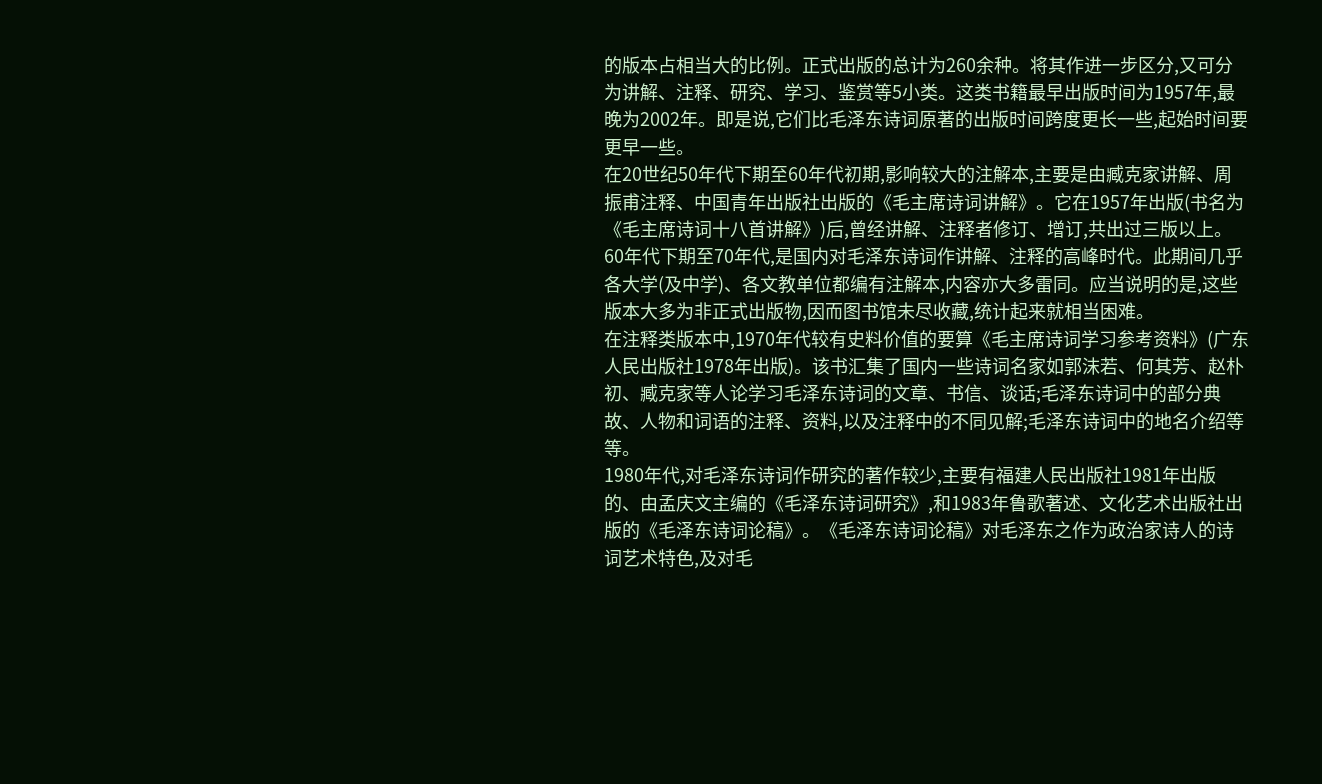的版本占相当大的比例。正式出版的总计为260余种。将其作进一步区分,又可分为讲解、注释、研究、学习、鉴赏等5小类。这类书籍最早出版时间为1957年,最晚为2002年。即是说,它们比毛泽东诗词原著的出版时间跨度更长一些,起始时间要更早一些。
在20世纪50年代下期至60年代初期,影响较大的注解本,主要是由臧克家讲解、周振甫注释、中国青年出版社出版的《毛主席诗词讲解》。它在1957年出版(书名为《毛主席诗词十八首讲解》)后,曾经讲解、注释者修订、增订,共出过三版以上。60年代下期至70年代,是国内对毛泽东诗词作讲解、注释的高峰时代。此期间几乎各大学(及中学)、各文教单位都编有注解本,内容亦大多雷同。应当说明的是,这些版本大多为非正式出版物,因而图书馆未尽收藏,统计起来就相当困难。
在注释类版本中,1970年代较有史料价值的要算《毛主席诗词学习参考资料》(广东人民出版社1978年出版)。该书汇集了国内一些诗词名家如郭沫若、何其芳、赵朴初、臧克家等人论学习毛泽东诗词的文章、书信、谈话;毛泽东诗词中的部分典故、人物和词语的注释、资料,以及注释中的不同见解;毛泽东诗词中的地名介绍等等。
1980年代,对毛泽东诗词作研究的著作较少,主要有福建人民出版社1981年出版的、由孟庆文主编的《毛泽东诗词研究》,和1983年鲁歌著述、文化艺术出版社出版的《毛泽东诗词论稿》。《毛泽东诗词论稿》对毛泽东之作为政治家诗人的诗词艺术特色,及对毛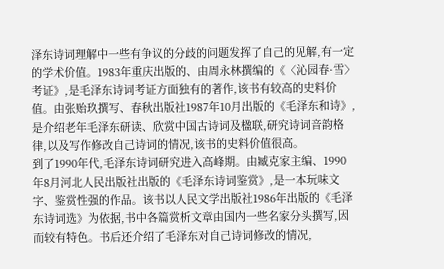泽东诗词理解中一些有争议的分歧的问题发挥了自己的见解,有一定的学术价值。1983年重庆出版的、由周永林撰编的《〈沁园春·雪〉考证》,是毛泽东诗词考证方面独有的著作,该书有较高的史料价值。由张贻玖撰写、春秋出版社1987年10月出版的《毛泽东和诗》,是介绍老年毛泽东研读、欣赏中国古诗词及楹联,研究诗词音韵格律,以及写作修改自己诗词的情况,该书的史料价值很高。
到了1990年代,毛泽东诗词研究进入高峰期。由臧克家主编、1990年8月河北人民出版社出版的《毛泽东诗词鉴赏》,是一本玩味文字、鉴赏性强的作品。该书以人民文学出版社1986年出版的《毛泽东诗词选》为依据,书中各篇赏析文章由国内一些名家分头撰写,因而较有特色。书后还介绍了毛泽东对自己诗词修改的情况,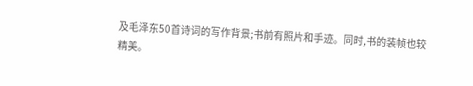及毛泽东50首诗词的写作背景;书前有照片和手迹。同时,书的装帧也较精美。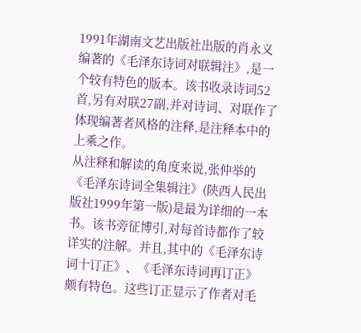1991年湖南文艺出版社出版的肖永义编著的《毛泽东诗词对联辑注》,是一个较有特色的版本。该书收录诗词52首,另有对联27副,并对诗词、对联作了体现编著者风格的注释,是注释本中的上乘之作。
从注释和解读的角度来说,张仲举的《毛泽东诗词全集辑注》(陕西人民出版社1999年第一版)是最为详细的一本书。该书旁征博引,对每首诗都作了较详实的注解。并且,其中的《毛泽东诗词十订正》、《毛泽东诗词再订正》颇有特色。这些订正显示了作者对毛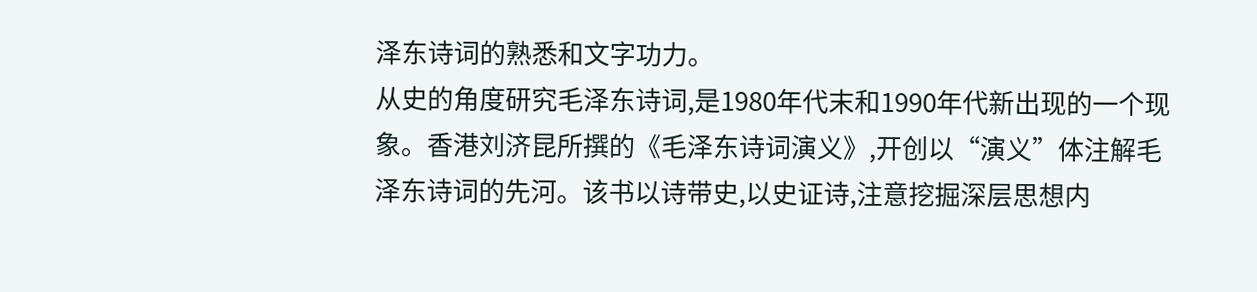泽东诗词的熟悉和文字功力。
从史的角度研究毛泽东诗词,是1980年代末和1990年代新出现的一个现象。香港刘济昆所撰的《毛泽东诗词演义》,开创以“演义”体注解毛泽东诗词的先河。该书以诗带史,以史证诗,注意挖掘深层思想内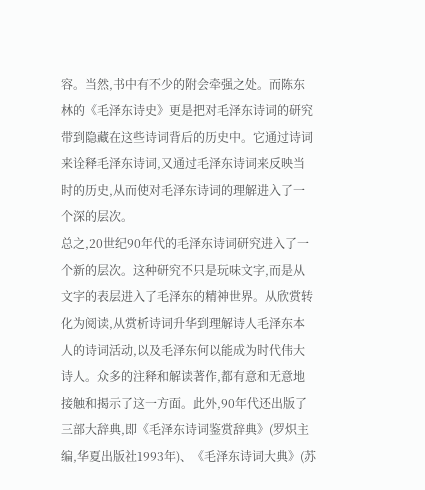容。当然,书中有不少的附会牵强之处。而陈东林的《毛泽东诗史》更是把对毛泽东诗词的研究带到隐藏在这些诗词背后的历史中。它通过诗词来诠释毛泽东诗词,又通过毛泽东诗词来反映当时的历史,从而使对毛泽东诗词的理解进入了一个深的层次。
总之,20世纪90年代的毛泽东诗词研究进入了一个新的层次。这种研究不只是玩味文字,而是从文字的表层进入了毛泽东的精神世界。从欣赏转化为阅读,从赏析诗词升华到理解诗人毛泽东本人的诗词活动,以及毛泽东何以能成为时代伟大诗人。众多的注释和解读著作,都有意和无意地接触和揭示了这一方面。此外,90年代还出版了三部大辞典,即《毛泽东诗词鉴赏辞典》(罗炽主编,华夏出版社1993年)、《毛泽东诗词大典》(苏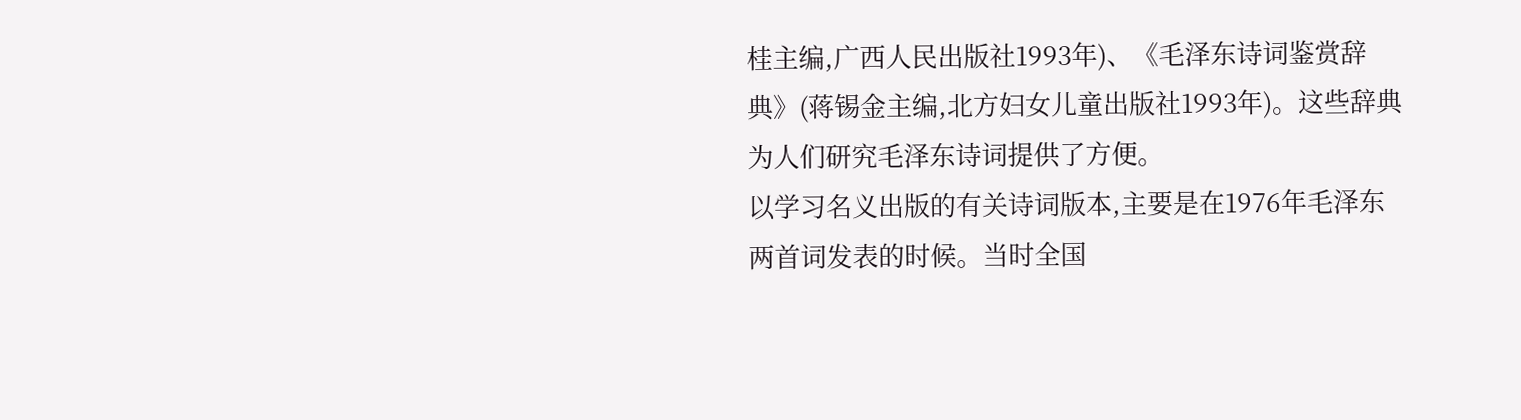桂主编,广西人民出版社1993年)、《毛泽东诗词鉴赏辞典》(蒋锡金主编,北方妇女儿童出版社1993年)。这些辞典为人们研究毛泽东诗词提供了方便。
以学习名义出版的有关诗词版本,主要是在1976年毛泽东两首词发表的时候。当时全国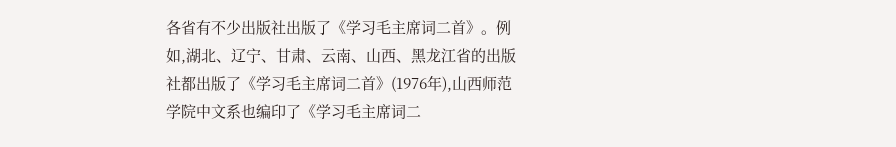各省有不少出版社出版了《学习毛主席词二首》。例如,湖北、辽宁、甘肃、云南、山西、黑龙江省的出版社都出版了《学习毛主席词二首》(1976年),山西师范学院中文系也编印了《学习毛主席词二